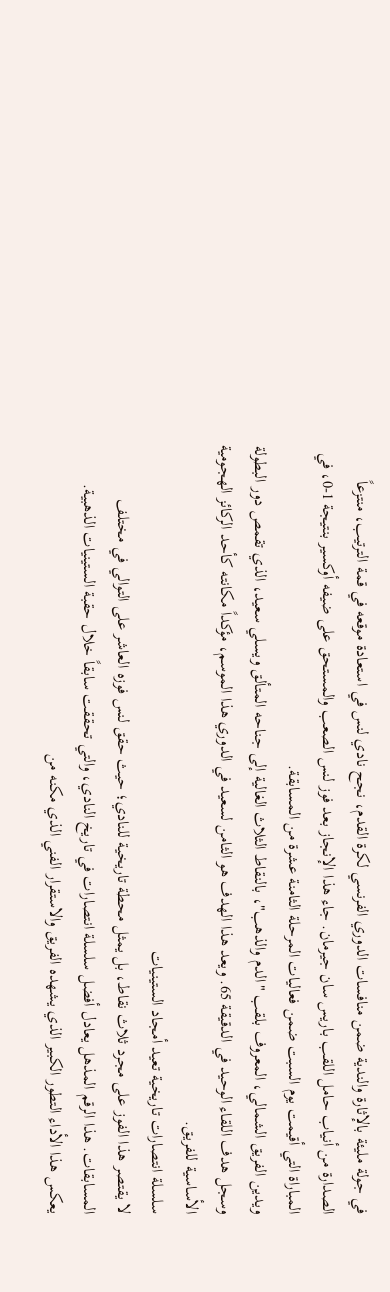في جولة مليئة بالإثارة والندية ضمن منافسات الدوري الفرنسي لكرة القدم، نجح نادي لنس في استعادة موقعه في قمة الترتيب، منتزعاً الصدارة من أنياب حامل اللقب باريس سان جيرمان. جاء هذا الإنجاز بعد فوز لنس الصعب والمستحق على ضيفه أوكسير بنتيجة 1-0، في المباراة التي أقيمت يوم السبت ضمن فعاليات المرحلة الثامنة عشرة من المسابقة.
ويدين الفريق الشمالي، المعروف بلقب "الدم والذهب"، بالنقاط الثلاث الغالية إلى جناحه المتألق ويسلي سعيد، الذي تقمص دور البطولة وسجل هدف اللقاء الوحيد في الدقيقة 65. ويعد هذا الهدف هو الثامن لسعيد في الدوري هذا الموسم، مؤكداً مكانته كأحد الركائز الهجومية الأساسية للفريق.
سلسلة انتصارات تاريخية تعيد أمجاد الستينيات
لا يقتصر هذا الفوز على مجرد ثلاث نقاط، بل يمثل محطة تاريخية للنادي؛ حيث حقق لنس فوزه العاشر على التوالي في مختلف المسابقات. هذا الرقم المذهل يعادل أفضل سلسلة انتصارات في تاريخ النادي، والتي تحققت سابقاً خلال حقبة الستينيات الذهبية. يعكس هذا الأداء التطور الكبير الذي يشهده الفريق والاستقرار الفني الذي مكنه من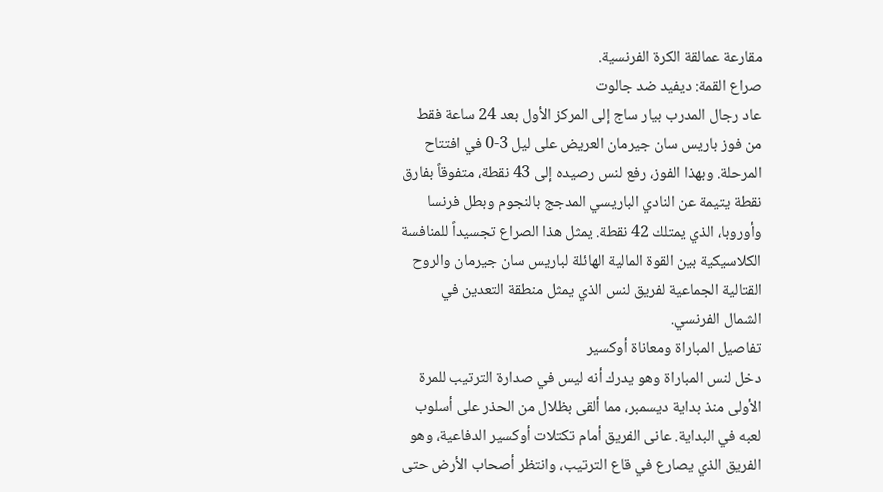مقارعة عمالقة الكرة الفرنسية.
صراع القمة: ديفيد ضد جالوت
عاد رجال المدرب بيار ساج إلى المركز الأول بعد 24 ساعة فقط من فوز باريس سان جيرمان العريض على ليل 3-0 في افتتاح المرحلة. وبهذا الفوز، رفع لنس رصيده إلى 43 نقطة، متفوقاً بفارق نقطة يتيمة عن النادي الباريسي المدجج بالنجوم وبطل فرنسا وأوروبا، الذي يمتلك 42 نقطة. يمثل هذا الصراع تجسيداً للمنافسة الكلاسيكية بين القوة المالية الهائلة لباريس سان جيرمان والروح القتالية الجماعية لفريق لنس الذي يمثل منطقة التعدين في الشمال الفرنسي.
تفاصيل المباراة ومعاناة أوكسير
دخل لنس المباراة وهو يدرك أنه ليس في صدارة الترتيب للمرة الأولى منذ بداية ديسمبر، مما ألقى بظلال من الحذر على أسلوب لعبه في البداية. عانى الفريق أمام تكتلات أوكسير الدفاعية، وهو الفريق الذي يصارع في قاع الترتيب، وانتظر أصحاب الأرض حتى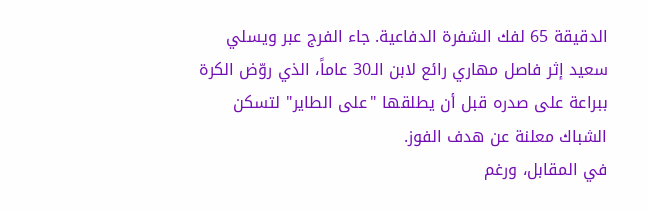الدقيقة 65 لفك الشفرة الدفاعية. جاء الفرج عبر ويسلي سعيد إثر فاصل مهاري رائع لابن الـ30 عاماً، الذي روّض الكرة ببراعة على صدره قبل أن يطلقها "على الطاير" لتسكن الشباك معلنة عن هدف الفوز.
في المقابل، ورغم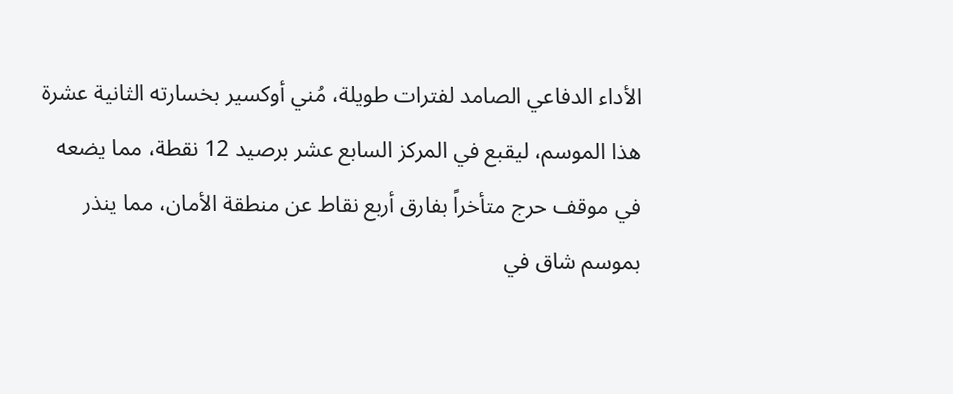الأداء الدفاعي الصامد لفترات طويلة، مُني أوكسير بخسارته الثانية عشرة هذا الموسم، ليقبع في المركز السابع عشر برصيد 12 نقطة، مما يضعه في موقف حرج متأخراً بفارق أربع نقاط عن منطقة الأمان، مما ينذر بموسم شاق في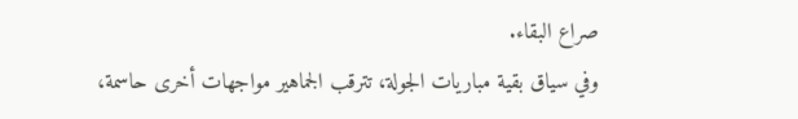صراع البقاء.
وفي سياق بقية مباريات الجولة، تترقب الجماهير مواجهات أخرى حاسمة،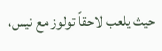حيث يلعب لاحقاً تولوز مع نيس،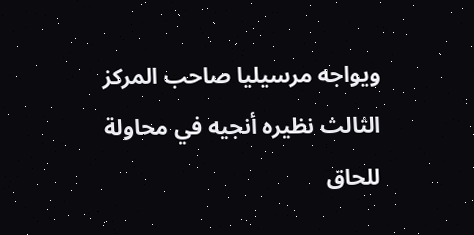ويواجه مرسيليا صاحب المركز الثالث نظيره أنجيه في محاولة للحاق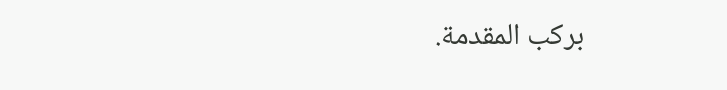بركب المقدمة.